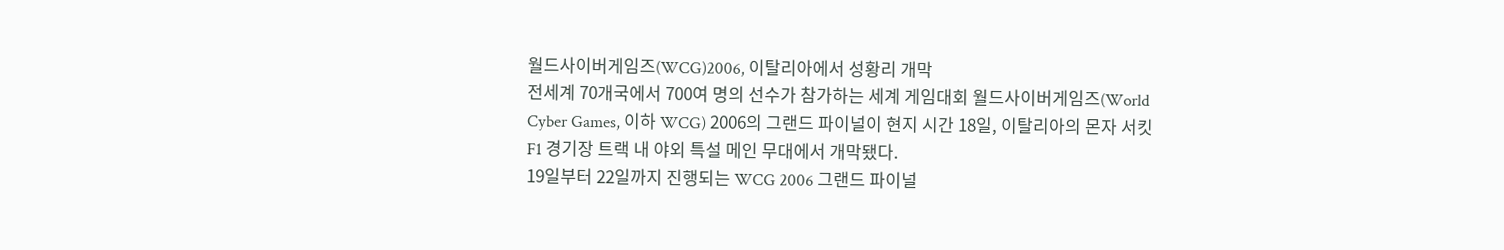월드사이버게임즈(WCG)2006, 이탈리아에서 성황리 개막
전세계 70개국에서 700여 명의 선수가 참가하는 세계 게임대회 월드사이버게임즈(World Cyber Games, 이하 WCG) 2006의 그랜드 파이널이 현지 시간 18일, 이탈리아의 몬자 서킷 F1 경기장 트랙 내 야외 특설 메인 무대에서 개막됐다.
19일부터 22일까지 진행되는 WCG 2006 그랜드 파이널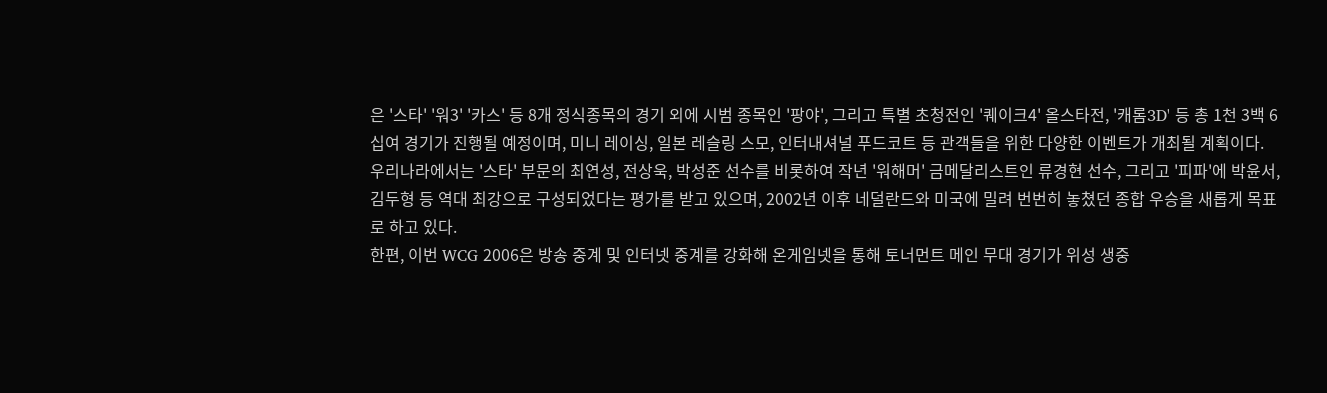은 '스타' '워3' '카스' 등 8개 정식종목의 경기 외에 시범 종목인 '팡야', 그리고 특별 초청전인 '퀘이크4' 올스타전, '캐롬3D' 등 총 1천 3백 6십여 경기가 진행될 예정이며, 미니 레이싱, 일본 레슬링 스모, 인터내셔널 푸드코트 등 관객들을 위한 다양한 이벤트가 개최될 계획이다.
우리나라에서는 '스타' 부문의 최연성, 전상욱, 박성준 선수를 비롯하여 작년 '워해머' 금메달리스트인 류경현 선수, 그리고 '피파'에 박윤서, 김두형 등 역대 최강으로 구성되었다는 평가를 받고 있으며, 2002년 이후 네덜란드와 미국에 밀려 번번히 놓쳤던 종합 우승을 새롭게 목표로 하고 있다.
한편, 이번 WCG 2006은 방송 중계 및 인터넷 중계를 강화해 온게임넷을 통해 토너먼트 메인 무대 경기가 위성 생중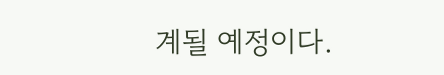계될 예정이다.